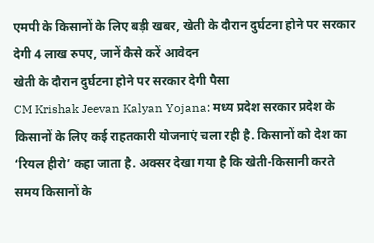एमपी के किसानों के लिए बड़ी खबर, खेती के दौरान दुर्घटना होने पर सरकार देगी 4 लाख रुपए, जानें कैसे करें आवेदन
खेती के दौरान दुर्घटना होने पर सरकार देगी पैसा
CM Krishak Jeevan Kalyan Yojana: मध्य प्रदेश सरकार प्रदेश के किसानों के लिए कई राहतकारी योजनाएं चला रही है. किसानों को देश का ‘रियल हीरो’ कहा जाता है. अक्सर देखा गया है कि खेती-किसानी करते समय किसानों के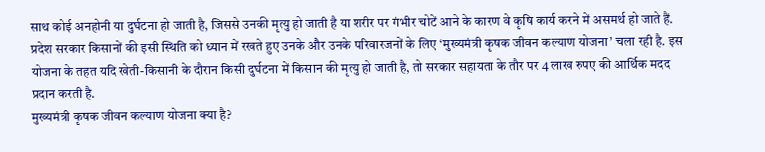साथ कोई अनहोनी या दुर्घटना हो जाती है, जिससे उनकी मृत्यु हो जाती है या शरीर पर गंभीर चोटें आने के कारण वे कृषि कार्य करने में असमर्थ हो जाते हैं. प्रदेश सरकार किसानों की इसी स्थिति को ध्यान में रखते हुए उनके और उनके परिवारजनों के लिए ‘मुख्यमंत्री कृषक जीवन कल्याण योजना’ चला रही है. इस योजना के तहत यदि खेती-किसानी के दौरान किसी दुर्घटना में किसान की मृत्यु हो जाती है, तो सरकार सहायता के तौर पर 4 लाख रुपए की आर्थिक मदद प्रदान करती है.
मुख्यमंत्री कृषक जीवन कल्याण योजना क्या है?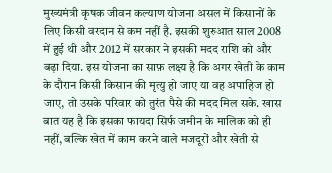मुख्यमंत्री कृषक जीवन कल्याण योजना असल में किसानों के लिए किसी वरदान से कम नहीं है. इसकी शुरुआत साल 2008 में हुई थी और 2012 में सरकार ने इसकी मदद राशि को और बढ़ा दिया. इस योजना का साफ़ लक्ष्य है कि अगर खेती के काम के दौरान किसी किसान की मृत्यु हो जाए या वह अपाहिज हो जाए, तो उसके परिवार को तुरंत पैसे की मदद मिल सके. खास बात यह है कि इसका फायदा सिर्फ जमीन के मालिक को ही नहीं, बल्कि खेत में काम करने वाले मजदूरों और खेती से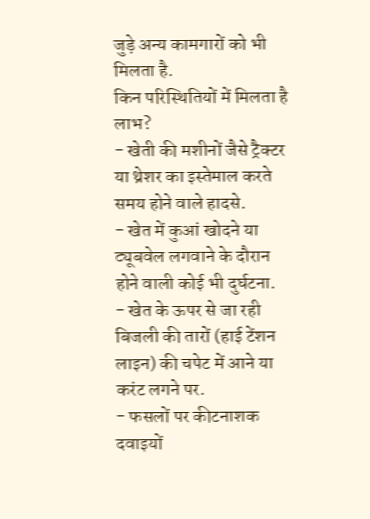जुड़े अन्य कामगारों को भी मिलता है.
किन परिस्थितियों में मिलता है लाभ?
- खेती की मशीनों जैसे ट्रैक्टर या थ्रेशर का इस्तेमाल करते समय होने वाले हादसे.
- खेत में कुआं खोदने या ट्यूबवेल लगवाने के दौरान होने वाली कोई भी दुर्घटना.
- खेत के ऊपर से जा रही बिजली की तारों (हाई टेंशन लाइन) की चपेट में आने या करंट लगने पर.
- फसलों पर कीटनाशक दवाइयों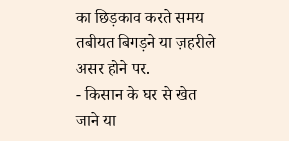का छिड़काव करते समय तबीयत बिगड़ने या ज़हरीले असर होने पर.
- किसान के घर से खेत जाने या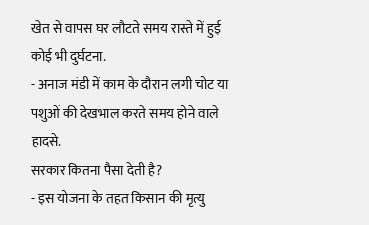खेत से वापस घर लौटते समय रास्ते में हुई कोई भी दुर्घटना.
- अनाज मंडी में काम के दौरान लगी चोट या पशुओं की देखभाल करते समय होने वाले हादसे.
सरकार कितना पैसा देती है?
- इस योजना के तहत किसान की मृत्यु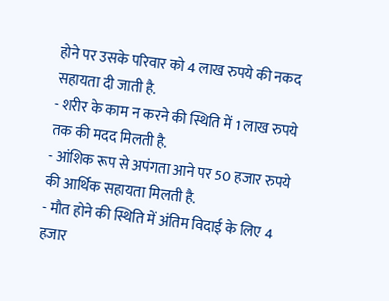होने पर उसके परिवार को 4 लाख रुपये की नकद सहायता दी जाती है.
- शरीर के काम न करने की स्थिति में 1 लाख रुपये तक की मदद मिलती है.
- आंशिक रूप से अपंगता आने पर 50 हजार रुपये की आर्थिक सहायता मिलती है.
- मौत होने की स्थिति में अंतिम विदाई के लिए 4 हजार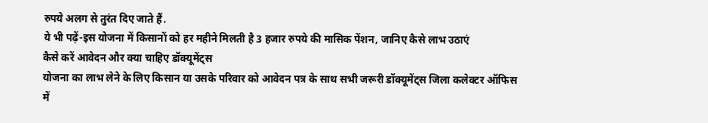रुपये अलग से तुरंत दिए जाते हैं.
ये भी पढ़ें-इस योजना में किसानों को हर महीने मिलती है 3 हजार रुपये की मासिक पेंशन, जानिए कैसे लाभ उठाएं
कैसे करें आवेदन और क्या चाहिए डॉक्यूमेंट्स
योजना का लाभ लेने के लिए किसान या उसके परिवार को आवेदन पत्र के साथ सभी जरूरी डॉक्यूमेंट्स जिला कलेक्टर ऑफिस में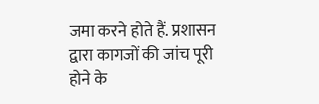जमा करने होते हैं. प्रशासन द्वारा कागजों की जांच पूरी होने के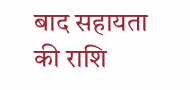बाद सहायता की राशि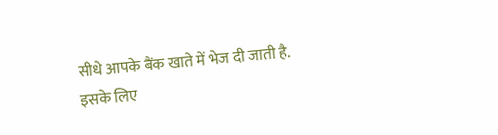सीधे आपके बैंक खाते में भेज दी जाती है. इसके लिए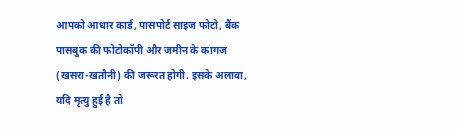आपको आधार कार्ड, पासपोर्ट साइज फोटो, बैंक पासबुक की फोटोकॉपी और जमीन के कागज (खसरा-खतौनी) की जरूरत होगी. इसके अलावा, यदि मृत्यु हुई है तो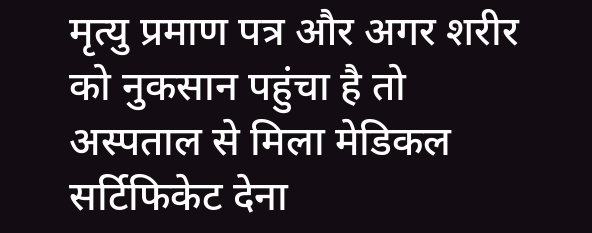मृत्यु प्रमाण पत्र और अगर शरीर को नुकसान पहुंचा है तो अस्पताल से मिला मेडिकल सर्टिफिकेट देना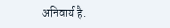अनिवार्य है.